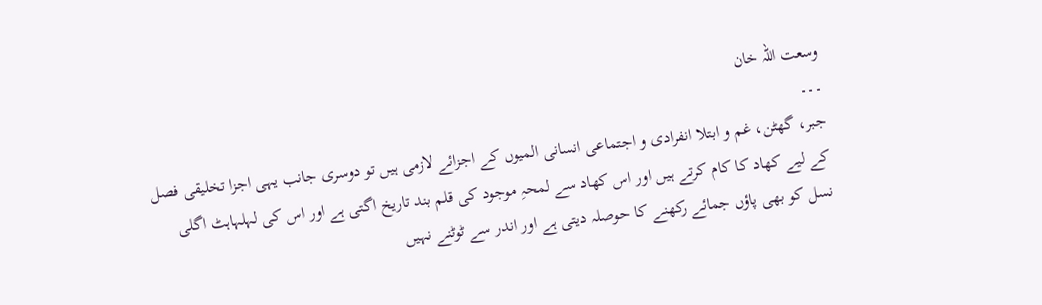وسعت اللہ خان
۔۔۔
جبر، گھٹن، غم و ابتلا انفرادی و اجتماعی انسانی المیوں کے اجزائے لازمی ہیں تو دوسری جانب یہی اجزا تخلیقی فصل کے لیے کھاد کا کام کرتے ہیں اور اس کھاد سے لمحہِ موجود کی قلم بند تاریخ اگتی ہے اور اس کی لہلہاہٹ اگلی نسل کو بھی پاؤں جمائے رکھنے کا حوصلہ دیتی ہے اور اندر سے ٹوٹنے نہیں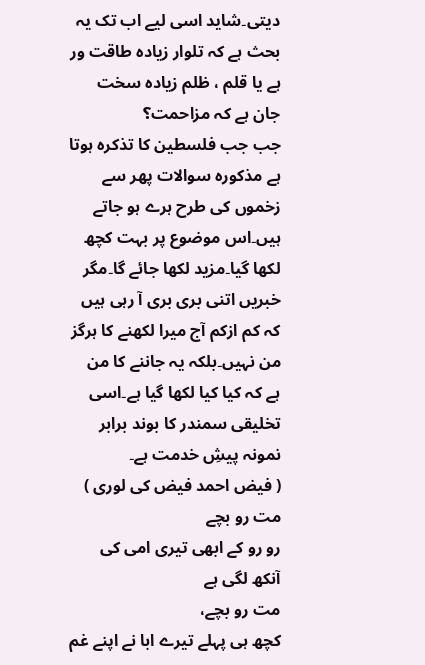دیتی۔شاید اسی لیے اب تک یہ بحث ہے کہ تلوار زیادہ طاقت ور ہے یا قلم ، ظلم زیادہ سخت جان ہے کہ مزاحمت؟
جب جب فلسطین کا تذکرہ ہوتا ہے مذکورہ سوالات پھر سے زخموں کی طرح ہرے ہو جاتے ہیں۔اس موضوع پر بہت کچھ لکھا گیا۔مزید لکھا جائے گا۔مگر خبریں اتنی بری بری آ رہی ہیں کہ کم ازکم آج میرا لکھنے کا ہرگز من نہیں۔بلکہ یہ جاننے کا من ہے کہ کیا کیا لکھا گیا ہے۔اسی تخلیقی سمندر کا بوند برابر نمونہ پیشِ خدمت ہے۔
( فیض احمد فیض کی لوری )
مت رو بچے
رو رو کے ابھی تیری امی کی آنکھ لگی ہے
مت رو بچے،
کچھ ہی پہلے تیرے ابا نے اپنے غم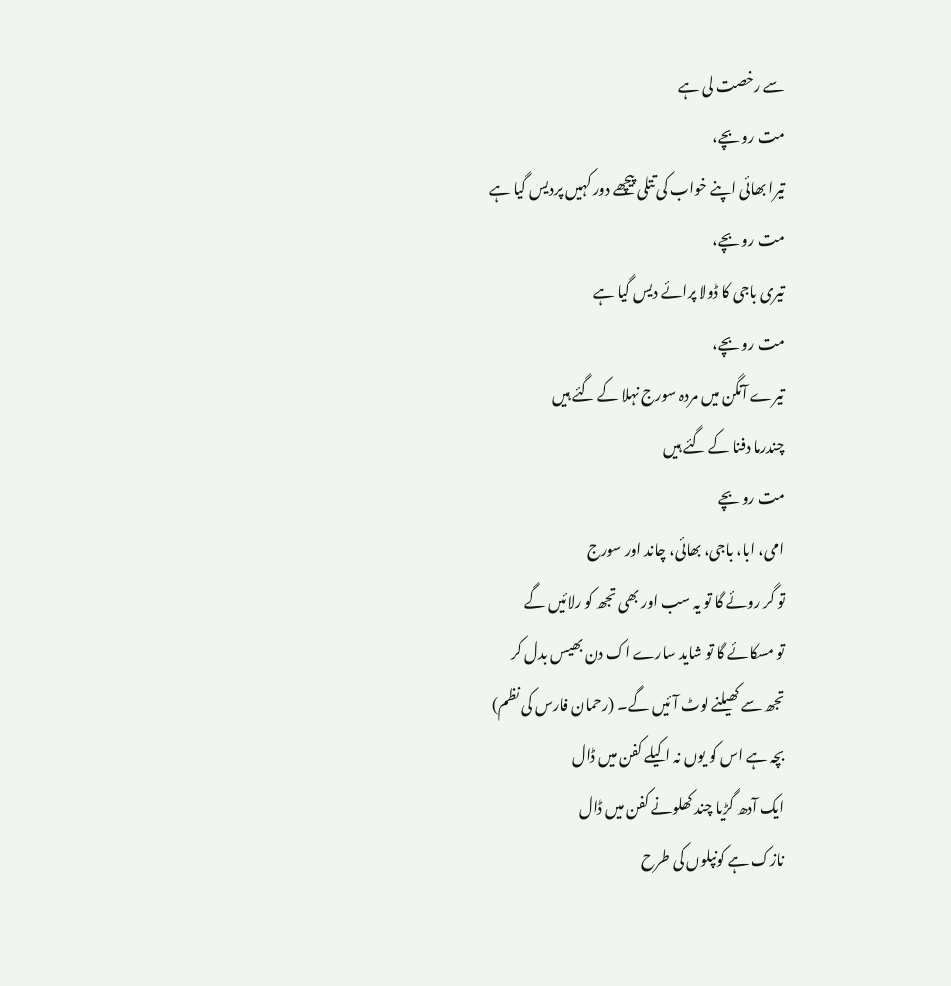سے رخصت لی ہے
مت رو بچے،
تیرا بھائی اپنے خواب کی تتلی پیچھے دور کہیں پردیس گیا ہے
مت رو بچے،
تیری باجی کا ڈولا پرائے دیس گیا ہے
مت رو بچے،
تیرے آنگن میں مردہ سورج نہلا کے گئے ہیں
چندرما دفنا کے گئے ہیں
مت رو بچے
امی، ابا، باجی، بھائی، چاند اور سورج
تو گر روئے گا تو یہ سب اور بھی تجھ کو رلائیں گے
تو مسکائے گا تو شاید سارے اک دن بھیس بدل کر
تجھ سے کھیلنے لوٹ آئیں گے۔ (رحمان فارس کی نظم)
بچہ ہے اس کو یوں نہ اکیلے کفن میں ڈال
ایک آدھ گڑیا چند کھلونے کفن میں ڈال
نازک ہے کونپلوں کی طرح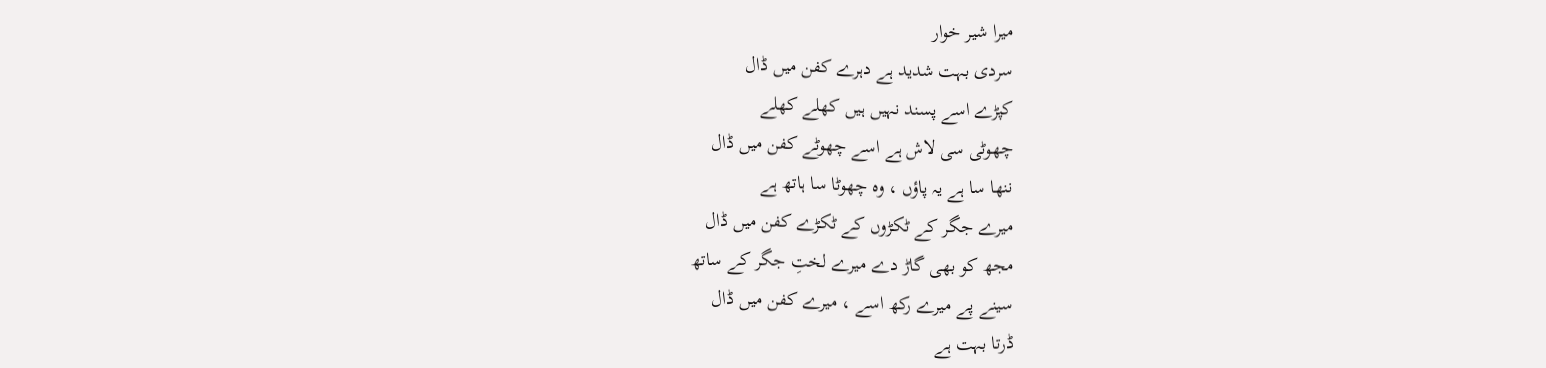میرا شیر خوار
سردی بہت شدید ہے دہرے کفن میں ڈال
کپڑے اسے پسند نہیں ہیں کھلے کھلے
چھوٹی سی لاش ہے اسے چھوٹے کفن میں ڈال
ننھا سا ہے یہ پاؤں ، وہ چھوٹا سا ہاتھ ہے
میرے جگر کے ٹکڑوں کے ٹکڑے کفن میں ڈال
مجھ کو بھی گاڑ دے میرے لختِ جگر کے ساتھ
سینے پے میرے رکھ اسے ، میرے کفن میں ڈال
ڈرتا بہت ہے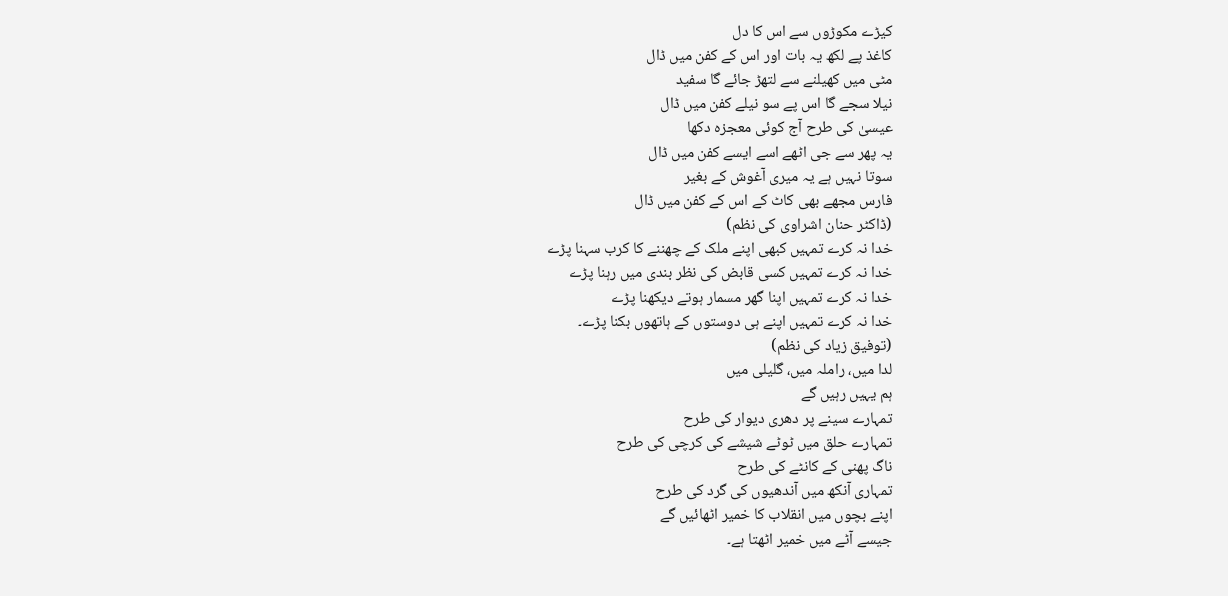کیڑے مکوڑوں سے اس کا دل
کاغذ پے لکھ یہ بات اور اس کے کفن میں ڈال
مٹی میں کھیلنے سے لتھڑ جائے گا سفید
نیلا سجے گا اس پے سو نیلے کفن میں ڈال
عیسیٰ کی طرح آج کوئی معجزہ دکھا
یہ پھر سے جی اٹھے اسے ایسے کفن میں ڈال
سوتا نہیں ہے یہ میری آغوش کے بغیر
فارس مجھے بھی کاٹ کے اس کے کفن میں ڈال
(ڈاکٹر حنان اشراوی کی نظم)
خدا نہ کرے تمہیں کبھی اپنے ملک کے چھننے کا کرب سہنا پڑے
خدا نہ کرے تمہیں کسی قابض کی نظر بندی میں رہنا پڑے
خدا نہ کرے تمہیں اپنا گھر مسمار ہوتے دیکھنا پڑے
خدا نہ کرے تمہیں اپنے ہی دوستوں کے ہاتھوں بکنا پڑے۔
(توفیق زیاد کی نظم)
لدا میں، راملہ میں، گلیلی میں
ہم یہیں رہیں گے
تمہارے سینے پر دھری دیوار کی طرح
تمہارے حلق میں ٹوٹے شیشے کی کرچی کی طرح
ناگ پھنی کے کانٹے کی طرح
تمہاری آنکھ میں آندھیوں کی گرد کی طرح
اپنے بچوں میں انقلاب کا خمیر اٹھائیں گے
جیسے آٹے میں خمیر اٹھتا ہے۔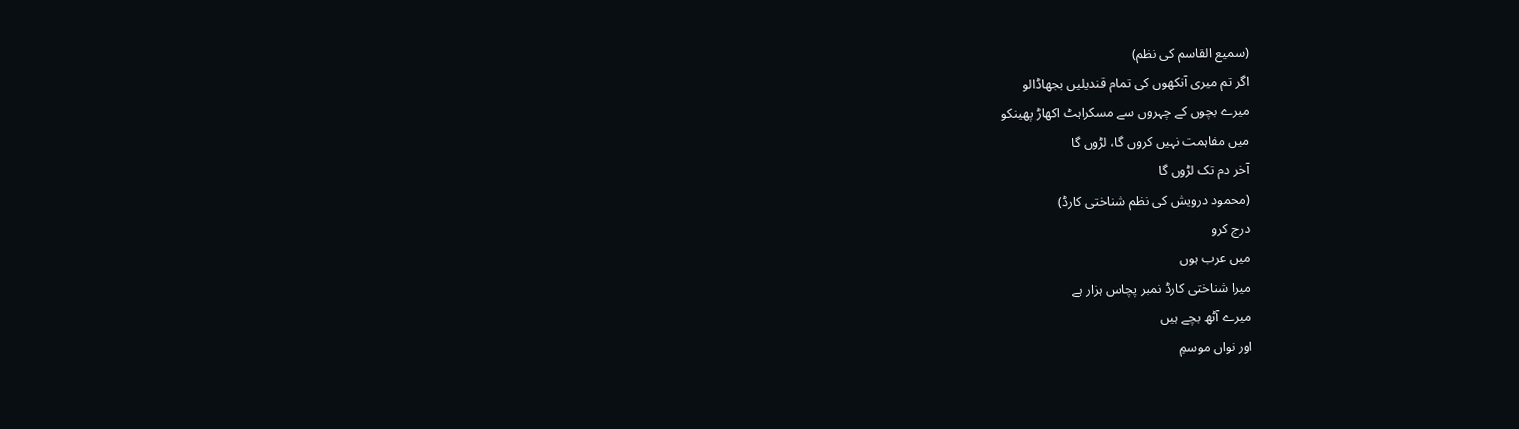(سمیع القاسم کی نظم)
اگر تم میری آنکھوں کی تمام قندیلیں بجھاڈالو
میرے بچوں کے چہروں سے مسکراہٹ اکھاڑ پھینکو
میں مفاہمت نہیں کروں گا، لڑوں گا
آخر دم تک لڑوں گا
(محمود درویش کی نظم شناختی کارڈ)
درج کرو
میں عرب ہوں
میرا شناختی کارڈ نمبر پچاس ہزار ہے
میرے آٹھ بچے ہیں
اور نواں موسمِ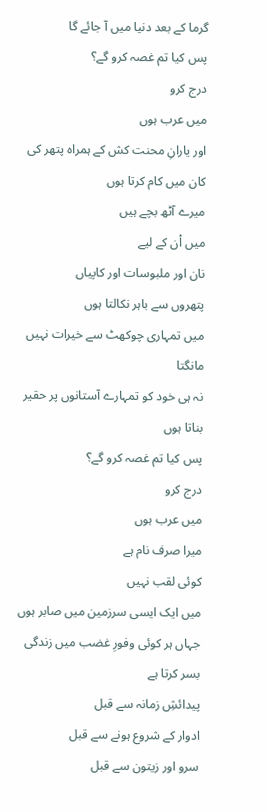گرما کے بعد دنیا میں آ جائے گا
پس کیا تم غصہ کرو گے؟
درج کرو
میں عرب ہوں
اور یارانِ محنت کش کے ہمراہ پتھر کی کان میں کام کرتا ہوں
میرے آٹھ بچے ہیں
میں اْن کے لیے
نان اور ملبوسات اور کاپیاں
پتھروں سے باہر نکالتا ہوں
میں تمہاری چوکھٹ سے خیرات نہیں مانگتا
نہ ہی خود کو تمہارے آستانوں پر حقیر بناتا ہوں
پس کیا تم غصہ کرو گے؟
درج کرو
میں عرب ہوں
میرا صرف نام ہے
کوئی لقب نہیں
میں ایک ایسی سرزمین میں صابر ہوں
جہاں ہر کوئی وفورِ غضب میں زندگی بسر کرتا ہے
پیدائشِ زمانہ سے قبل
ادوار کے شروع ہونے سے قبل
سرو اور زیتون سے قبل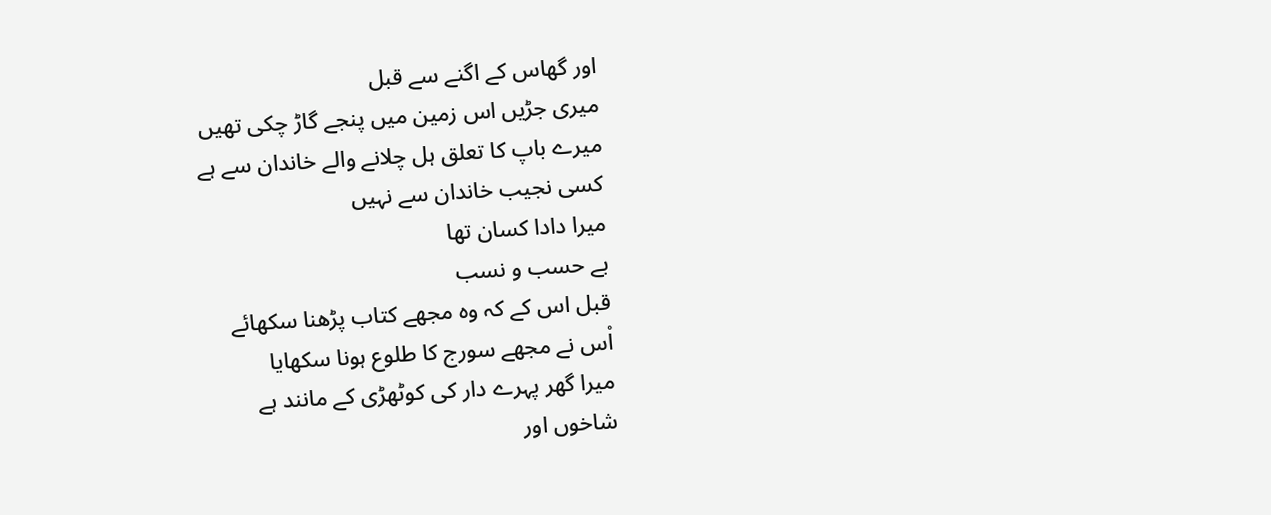اور گھاس کے اگنے سے قبل
میری جڑیں اس زمین میں پنجے گاڑ چکی تھیں
میرے باپ کا تعلق ہل چلانے والے خاندان سے ہے
کسی نجیب خاندان سے نہیں
میرا دادا کسان تھا
بے حسب و نسب
قبل اس کے کہ وہ مجھے کتاب پڑھنا سکھائے
اْس نے مجھے سورج کا طلوع ہونا سکھایا
میرا گھر پہرے دار کی کوٹھڑی کے مانند ہے
شاخوں اور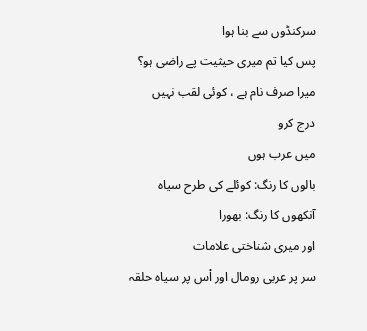سرکنڈوں سے بنا ہوا
پس کیا تم میری حیثیت پے راضی ہو؟
میرا صرف نام ہے ، کوئی لقب نہیں
درج کرو
میں عرب ہوں
بالوں کا رنگ: کوئلے کی طرح سیاہ
آنکھوں کا رنگ: بھورا
اور میری شناختی علامات
سر پر عربی رومال اور اْس پر سیاہ حلقہ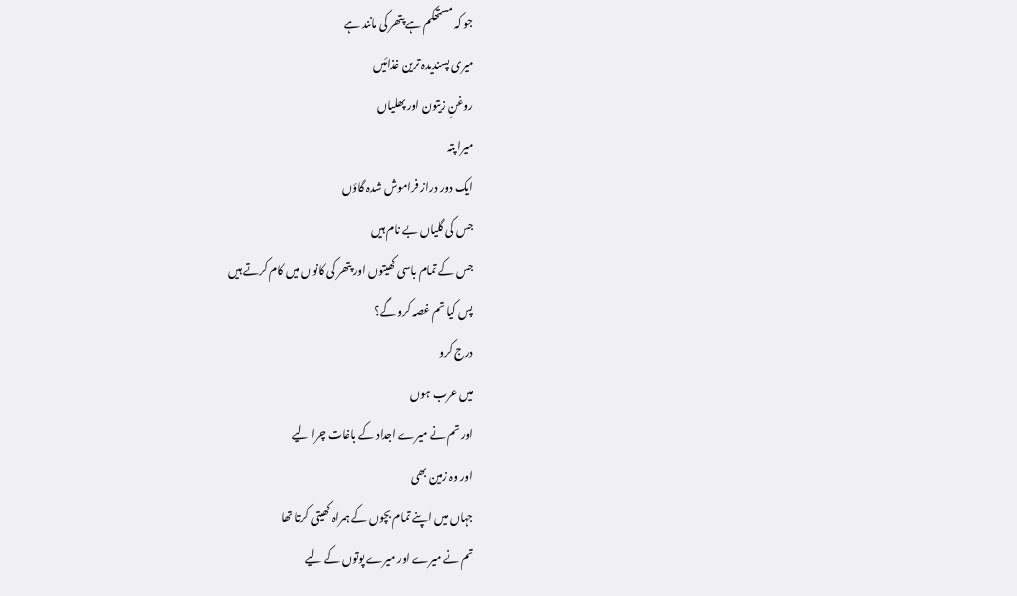جو کہ مستحکم ہے پتھر کی مانند ہے
میری پسندیدہ ترین غذائیں
روغنِ زیتون اور پھلیاں
میرا پتہ
ایک دور دراز فراموش شدہ گاؤں
جس کی گلیاں بے نام ہیں
جس کے تمام باسی کھیتوں اور پتھر کی کانوں میں کام کرتے ہیں
پس کیا تم غصہ کرو گے؟
درج کرو
میں عرب ہوں
اور تم نے میرے اجداد کے باغات چرا لیے
اور وہ زمین بھی
جہاں میں اپنے تمام بچوں کے ہمراہ کھیتی کرتا تھا
تم نے میرے اور میرے پوتوں کے لیے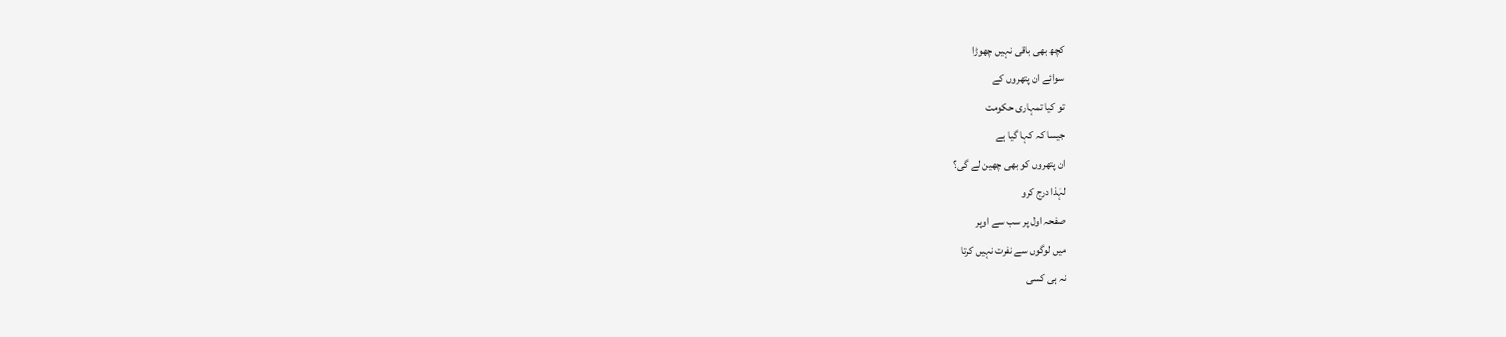کچھ بھی باقی نہیں چھوڑا
سوائے ان پتھروں کے
تو کیا تمہاری حکومت
جیسا کہ کہا گیا ہے
ان پتھروں کو بھی چھین لے گی؟
لہٰذا درج کرو
صفحہ اول پر سب سے اوپر
میں لوگوں سے نفرت نہیں کرتا
نہ ہی کسی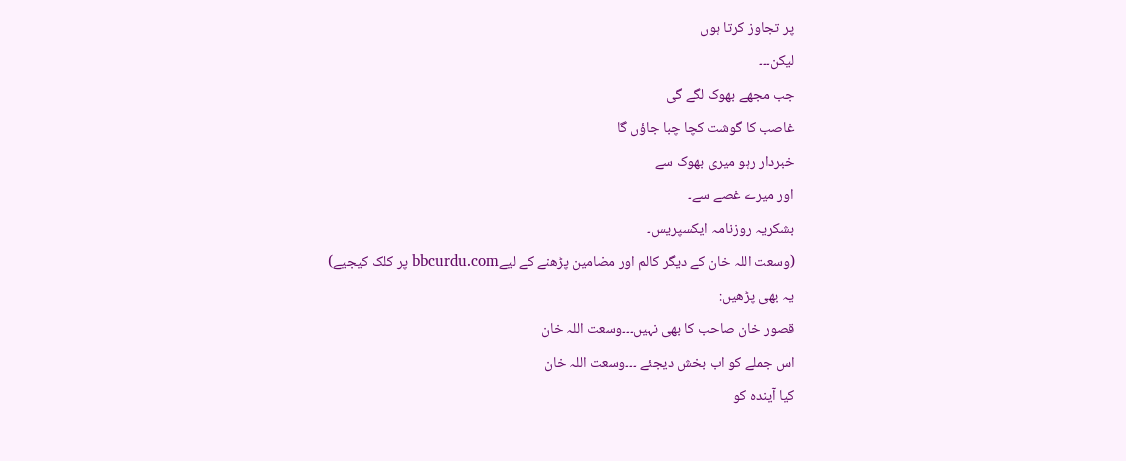پر تجاوز کرتا ہوں
لیکن۔۔۔
جب مجھے بھوک لگے گی
غاصب کا گوشت کچا چبا جاؤں گا
خبردار رہو میری بھوک سے
اور میرے غصے سے۔
بشکریہ روزنامہ ایکسپریس۔
(وسعت اللہ خان کے دیگر کالم اور مضامین پڑھنے کے لیےbbcurdu.com پر کلک کیجیے)
یہ بھی پڑھیں:
قصور خان صاحب کا بھی نہیں۔۔۔وسعت اللہ خان
اس جملے کو اب بخش دیجئے ۔۔۔وسعت اللہ خان
کیا آیندہ کو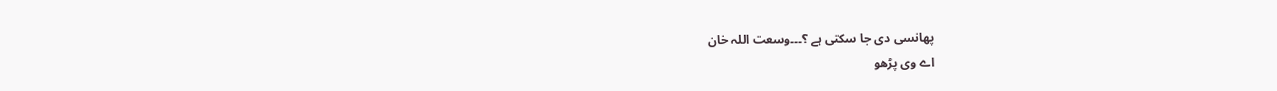پھانسی دی جا سکتی ہے ؟۔۔۔وسعت اللہ خان
اے وی پڑھو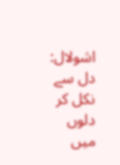اشولال: دل سے نکل کر دلوں میں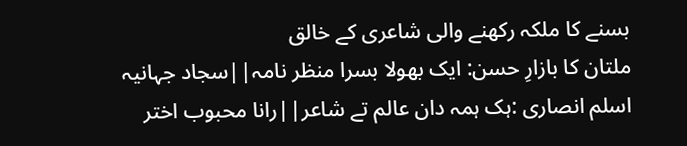بسنے کا ملکہ رکھنے والی شاعری کے خالق
ملتان کا بازارِ حسن: ایک بھولا بسرا منظر نامہ||سجاد جہانیہ
اسلم انصاری :ہک ہمہ دان عالم تے شاعر||رانا محبوب اختر